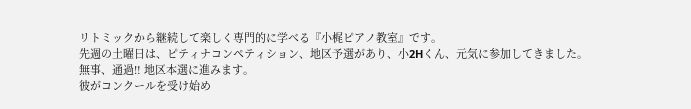リトミックから継続して楽しく専門的に学べる『小梶ピアノ教室』です。
先週の土曜日は、ピティナコンペティション、地区予選があり、小2Hくん、元気に参加してきました。
無事、通過‼ 地区本選に進みます。
彼がコンクールを受け始め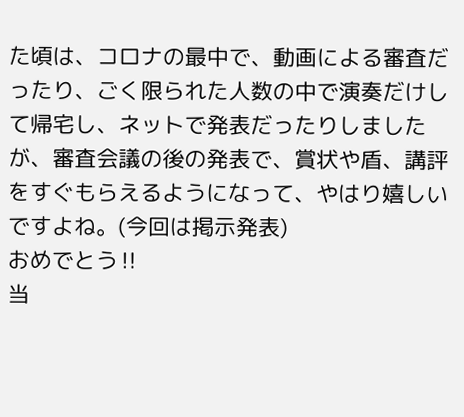た頃は、コロナの最中で、動画による審査だったり、ごく限られた人数の中で演奏だけして帰宅し、ネットで発表だったりしましたが、審査会議の後の発表で、賞状や盾、講評をすぐもらえるようになって、やはり嬉しいですよね。(今回は掲示発表)
おめでとう‼
当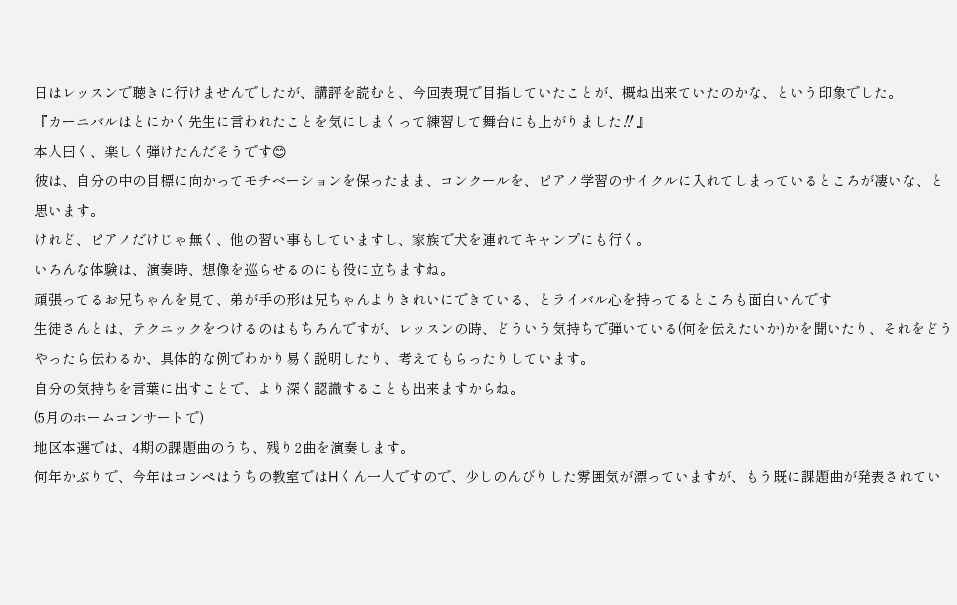日はレッスンで聴きに行けませんでしたが、講評を読むと、今回表現で目指していたことが、概ね出来ていたのかな、という印象でした。
『カーニバルはとにかく先生に言われたことを気にしまくって練習して舞台にも上がりました‼』
本人曰く、楽しく弾けたんだそうです😊
彼は、自分の中の目標に向かってモチベーションを保ったまま、コンクールを、ピアノ学習のサイクルに入れてしまっているところが凄いな、と思います。
けれど、ピアノだけじゃ無く、他の習い事もしていますし、家族で犬を連れてキャンプにも行く。
いろんな体験は、演奏時、想像を巡らせるのにも役に立ちますね。
頑張ってるお兄ちゃんを見て、弟が手の形は兄ちゃんよりきれいにできている、とライバル心を持ってるところも面白いんです
生徒さんとは、テクニックをつけるのはもちろんですが、レッスンの時、どういう気持ちで弾いている(何を伝えたいか)かを聞いたり、それをどうやったら伝わるか、具体的な例でわかり易く説明したり、考えてもらったりしています。
自分の気持ちを言葉に出すことで、より深く認識することも出来ますからね。
(5月のホームコンサートで)
地区本選では、4期の課題曲のうち、残り2曲を演奏します。
何年かぶりで、今年はコンペはうちの教室ではHくん一人ですので、少しのんびりした雰囲気が漂っていますが、もう既に課題曲が発表されてい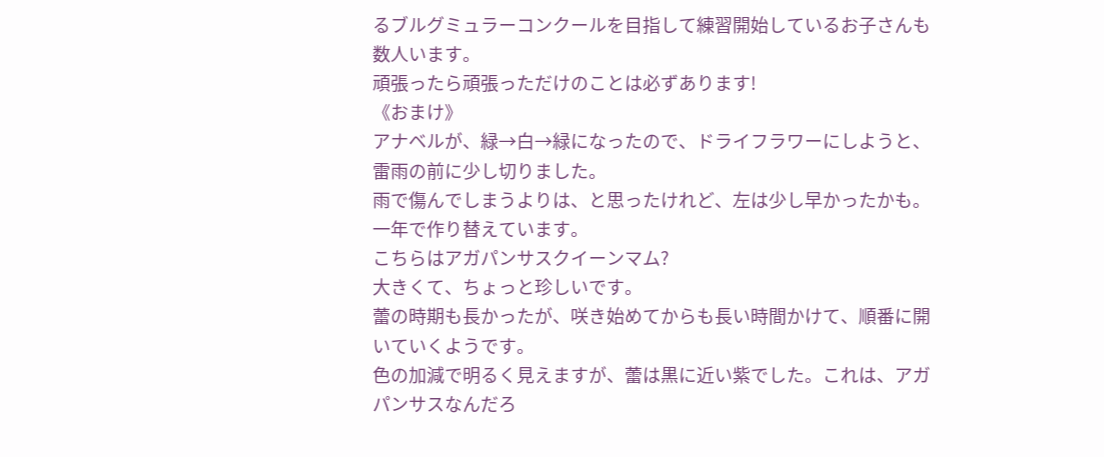るブルグミュラーコンクールを目指して練習開始しているお子さんも数人います。
頑張ったら頑張っただけのことは必ずあります!
《おまけ》
アナベルが、緑→白→緑になったので、ドライフラワーにしようと、雷雨の前に少し切りました。
雨で傷んでしまうよりは、と思ったけれど、左は少し早かったかも。
一年で作り替えています。
こちらはアガパンサスクイーンマム?
大きくて、ちょっと珍しいです。
蕾の時期も長かったが、咲き始めてからも長い時間かけて、順番に開いていくようです。
色の加減で明るく見えますが、蕾は黒に近い紫でした。これは、アガパンサスなんだろ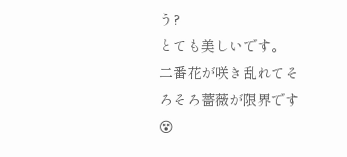う?
とても美しいです。
二番花が咲き乱れてそろそろ薔薇が限界です😵